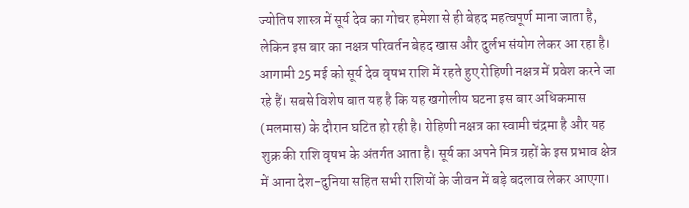ज्योतिष शास्त्र में सूर्य देव का गोचर हमेशा से ही बेहद महत्वपूर्ण माना जाता है, लेकिन इस बार का नक्षत्र परिवर्तन बेहद खास और दुर्लभ संयोग लेकर आ रहा है। आगामी 25 मई को सूर्य देव वृषभ राशि में रहते हुए रोहिणी नक्षत्र में प्रवेश करने जा रहे हैं। सबसे विशेष बात यह है कि यह खगोलीय घटना इस बार अधिकमास (मलमास) के दौरान घटित हो रही है। रोहिणी नक्षत्र का स्वामी चंद्रमा है और यह शुक्र की राशि वृषभ के अंतर्गत आता है। सूर्य का अपने मित्र ग्रहों के इस प्रभाव क्षेत्र में आना देश-दुनिया सहित सभी राशियों के जीवन में बड़े बदलाव लेकर आएगा।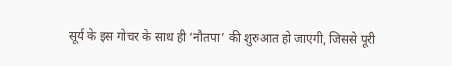सूर्य के इस गोचर के साथ ही ‘नौतपा’ की शुरुआत हो जाएगी, जिससे पूरी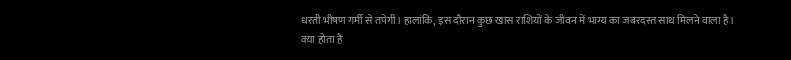धरती भीषण गर्मी से तपेगी। हालांकि, इस दौरान कुछ खास राशियों के जीवन में भाग्य का जबरदस्त साथ मिलने वाला है।
क्या होता है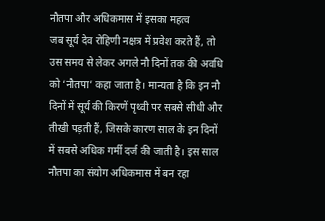नौतपा और अधिकमास में इसका महत्व
जब सूर्य देव रोहिणी नक्षत्र में प्रवेश करते हैं, तो उस समय से लेकर अगले नौ दिनों तक की अवधि को ‘नौतपा’ कहा जाता है। मान्यता है कि इन नौ दिनों में सूर्य की किरणें पृथ्वी पर सबसे सीधी और तीखी पड़ती हैं, जिसके कारण साल के इन दिनों में सबसे अधिक गर्मी दर्ज की जाती है। इस साल नौतपा का संयोग अधिकमास में बन रहा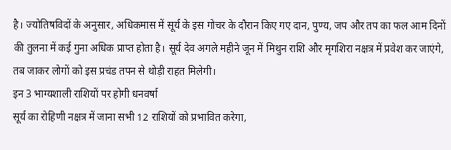है। ज्योतिषविदों के अनुसार, अधिकमास में सूर्य के इस गोचर के दौरान किए गए दान, पुण्य, जप और तप का फल आम दिनों की तुलना में कई गुना अधिक प्राप्त होता है। सूर्य देव अगले महीने जून में मिथुन राशि और मृगशिरा नक्षत्र में प्रवेश कर जाएंगे, तब जाकर लोगों को इस प्रचंड तपन से थोड़ी राहत मिलेगी।
इन 3 भाग्यशाली राशियों पर होगी धनवर्षा
सूर्य का रोहिणी नक्षत्र में जाना सभी 12 राशियों को प्रभावित करेगा,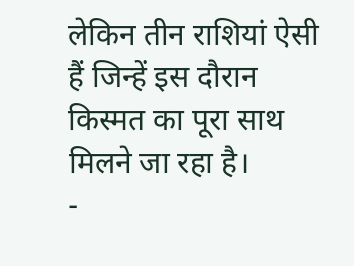लेकिन तीन राशियां ऐसी हैं जिन्हें इस दौरान किस्मत का पूरा साथ मिलने जा रहा है।
-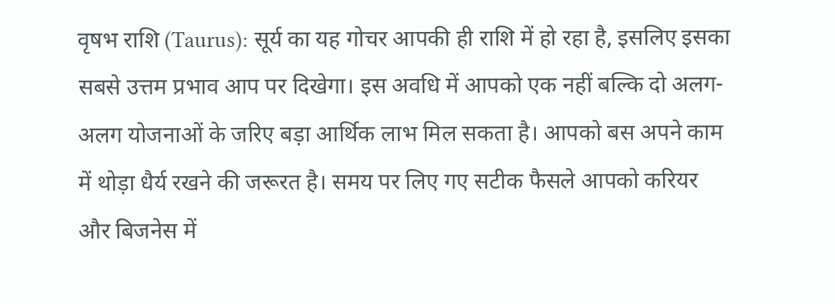वृषभ राशि (Taurus): सूर्य का यह गोचर आपकी ही राशि में हो रहा है, इसलिए इसका सबसे उत्तम प्रभाव आप पर दिखेगा। इस अवधि में आपको एक नहीं बल्कि दो अलग-अलग योजनाओं के जरिए बड़ा आर्थिक लाभ मिल सकता है। आपको बस अपने काम में थोड़ा धैर्य रखने की जरूरत है। समय पर लिए गए सटीक फैसले आपको करियर और बिजनेस में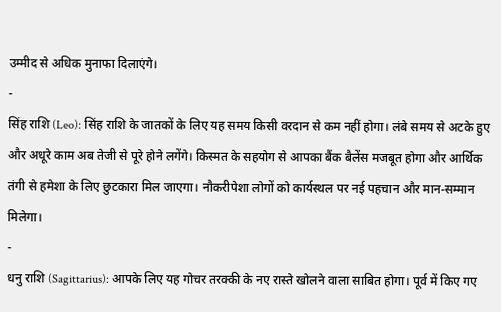उम्मीद से अधिक मुनाफा दिलाएंगे।
-
सिंह राशि (Leo): सिंह राशि के जातकों के लिए यह समय किसी वरदान से कम नहीं होगा। लंबे समय से अटके हुए और अधूरे काम अब तेजी से पूरे होने लगेंगे। किस्मत के सहयोग से आपका बैंक बैलेंस मजबूत होगा और आर्थिक तंगी से हमेशा के लिए छुटकारा मिल जाएगा। नौकरीपेशा लोगों को कार्यस्थल पर नई पहचान और मान-सम्मान मिलेगा।
-
धनु राशि (Sagittarius): आपके लिए यह गोचर तरक्की के नए रास्ते खोलने वाला साबित होगा। पूर्व में किए गए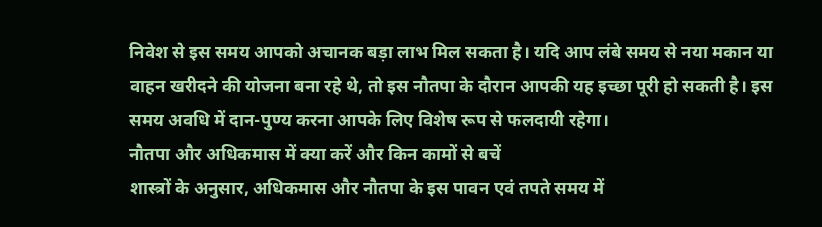निवेश से इस समय आपको अचानक बड़ा लाभ मिल सकता है। यदि आप लंबे समय से नया मकान या वाहन खरीदने की योजना बना रहे थे, तो इस नौतपा के दौरान आपकी यह इच्छा पूरी हो सकती है। इस समय अवधि में दान-पुण्य करना आपके लिए विशेष रूप से फलदायी रहेगा।
नौतपा और अधिकमास में क्या करें और किन कामों से बचें
शास्त्रों के अनुसार, अधिकमास और नौतपा के इस पावन एवं तपते समय में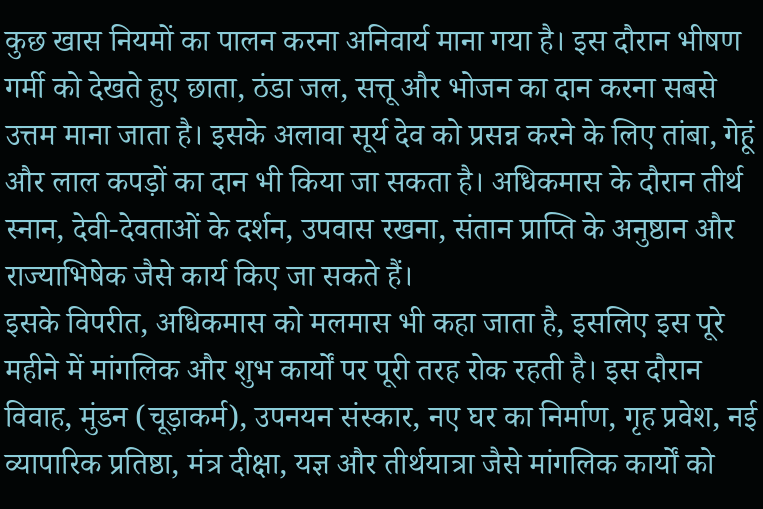कुछ खास नियमों का पालन करना अनिवार्य माना गया है। इस दौरान भीषण गर्मी को देखते हुए छाता, ठंडा जल, सत्तू और भोजन का दान करना सबसे उत्तम माना जाता है। इसके अलावा सूर्य देव को प्रसन्न करने के लिए तांबा, गेहूं और लाल कपड़ों का दान भी किया जा सकता है। अधिकमास के दौरान तीर्थ स्नान, देवी-देवताओं के दर्शन, उपवास रखना, संतान प्राप्ति के अनुष्ठान और राज्याभिषेक जैसे कार्य किए जा सकते हैं।
इसके विपरीत, अधिकमास को मलमास भी कहा जाता है, इसलिए इस पूरे महीने में मांगलिक और शुभ कार्यों पर पूरी तरह रोक रहती है। इस दौरान विवाह, मुंडन (चूड़ाकर्म), उपनयन संस्कार, नए घर का निर्माण, गृह प्रवेश, नई व्यापारिक प्रतिष्ठा, मंत्र दीक्षा, यज्ञ और तीर्थयात्रा जैसे मांगलिक कार्यों को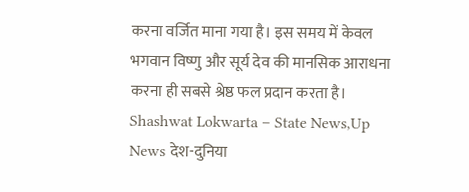करना वर्जित माना गया है। इस समय में केवल भगवान विष्णु और सूर्य देव की मानसिक आराधना करना ही सबसे श्रेष्ठ फल प्रदान करता है।
Shashwat Lokwarta – State News,Up News देश-दुनिया